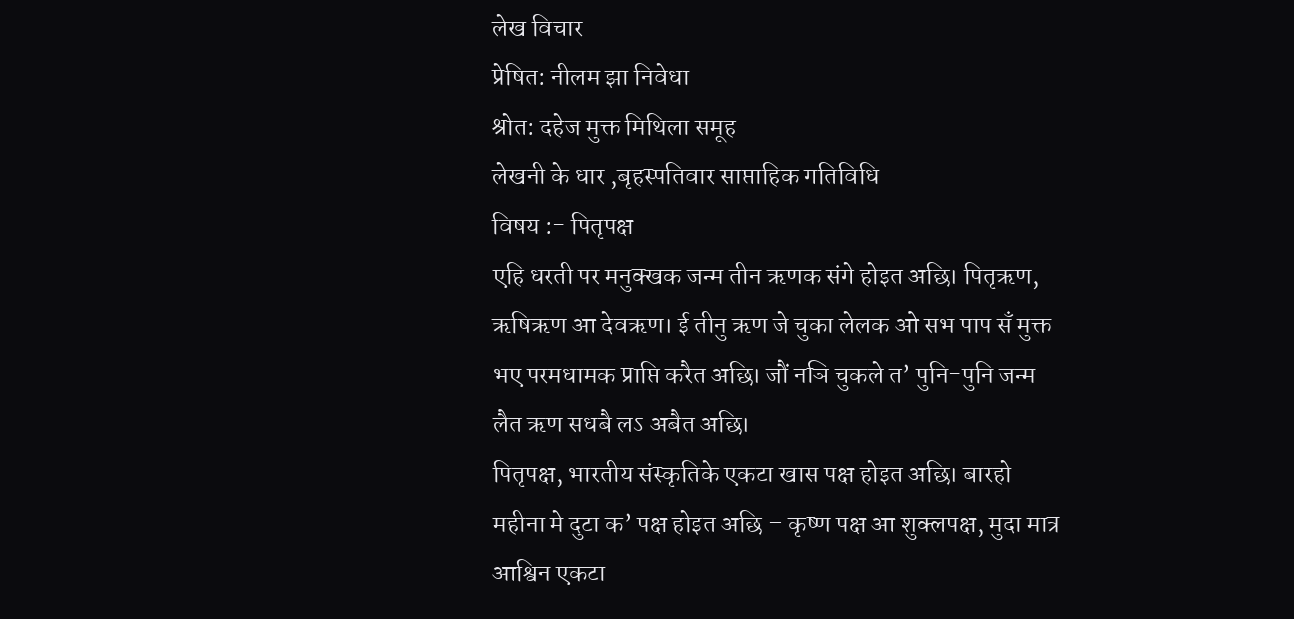लेख विचार
प्रेषित: नीलम झा निवेधा
श्रोत: दहेज मुक्त मिथिला समूह
लेखनी के धार ,बृहस्पतिवार साप्ताहिक गतिविधि
विषय :- पितृपक्ष
एहि धरती पर मनुक्खक जन्म तीन ऋणक संगे होइत अछि। पितृऋण, ऋषिऋण आ देवऋण। ई तीनु ऋण जे चुका लेलक ओ सभ पाप सँ मुक्त भए परमधामक प्राप्ति करैत अछि। जौं नञि चुकले त’ पुनि-पुनि जन्म लैत ऋण सधबै लऽ अबैत अछि।
पितृपक्ष, भारतीय संस्कृतिके एकटा खास पक्ष होइत अछि। बारहो महीना मे दुटा क’ पक्ष होइत अछि – कृष्ण पक्ष आ शुक्लपक्ष, मुदा मात्र आश्विन एकटा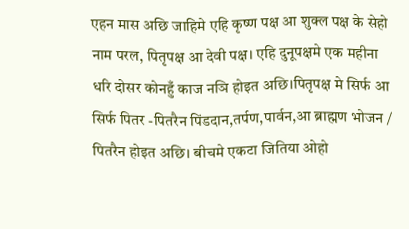एहन मास अछि जाहिमे एहि कृष्ण पक्ष आ शुक्ल पक्ष के सेहो नाम परल, पितृपक्ष आ देवी पक्ष। एहि दुनूपक्षमे एक महीना धरि दोसर कोनहुँ काज नञि होइत अछि।पितृपक्ष मे सिर्फ आ सिर्फ पितर -पितरैन पिंडदान,तर्पण,पार्वन,आ ब्राह्मण भोजन / पितरैन होइत अछि। बीचमे एकटा जितिया ओहो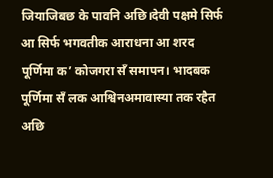जियाजिबछ के पावनि अछि।देवी पक्षमे सिर्फ आ सिर्फ भगवतीक आराधना आ शरद पूर्णिमा क’ कोजगरा सँ समापन। भादबक पूर्णिमा सँ लक आश्विनअमावास्या तक रहैत अछि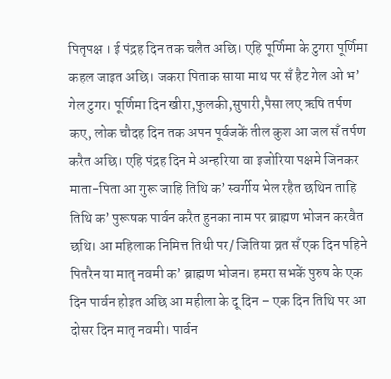पितृपक्ष । ई पंद्रह दिन तक चलैत अछि। एहि पूर्णिमा के टुगरा पूर्णिमा कहल जाइत अछि। जकरा पिताक साया माथ पर सँ हैट गेल ओ भ’ गेल टुगर। पूर्णिमा दिन खीरा,फुलकी,सुपारी,पैसा लए ऋषि तर्पण कए, लोक चौदह दिन तक अपन पूर्वजकें तील कुश आ जल सँ तर्पण करैत अछि। एहि पंद्रह दिन मे अन्हरिया वा इजोरिया पक्षमे जिनकर माता-पिता आ गुरू जाहि तिथि क’ स्वर्गीय भेल रहैत छथिन ताहि तिथि क’ पुरूषक पार्वन करैत हुनका नाम पर ब्राह्मण भोजन करवैत छथि। आ महिलाक निमित्त तिथी पर/ जितिया व्रत सँ एक दिन पहिने पितरैन या मातृ नवमी क’ ब्राह्मण भोजन। हमरा सभकें पुरुष के एक दिन पार्वन होइत अछि आ महीला के दू दिन – एक दिन तिथि पर आ दोसर दिन मातृ नवमी। पार्वन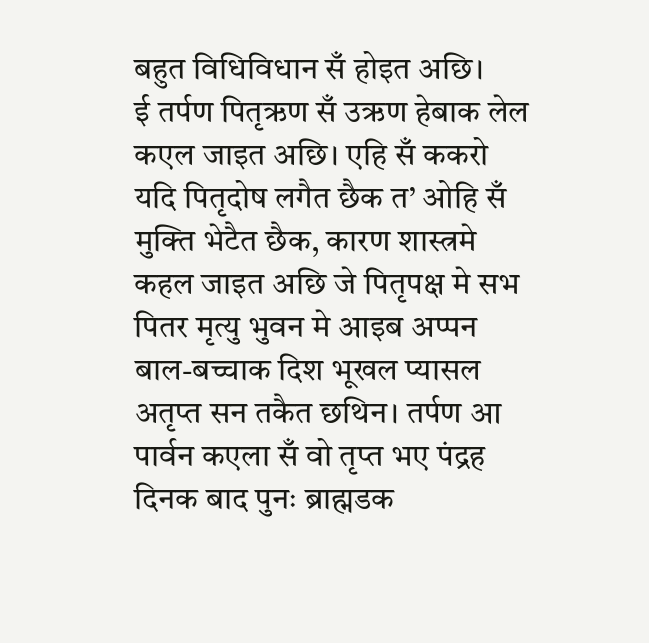बहुत विधिविधान सँ होइत अछि।
ई तर्पण पितृऋण सँ उऋण हेबाक लेल कएल जाइत अछि। एहि सँ ककरो यदि पितृदोष लगैत छैक त’ ओहि सँ मुक्ति भेटैत छैक, कारण शास्त्रमे कहल जाइत अछि जे पितृपक्ष मे सभ पितर मृत्यु भुवन मे आइब अप्पन बाल-बच्चाक दिश भूखल प्यासल अतृप्त सन तकैत छथिन। तर्पण आ पार्वन कएला सँ वो तृप्त भए पंद्रह दिनक बाद पुनः ब्राह्मडक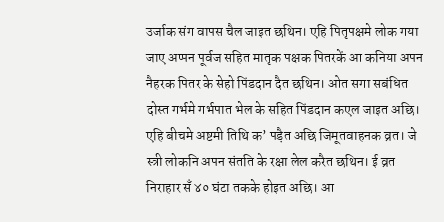उर्जाक संग वापस चैल जाइत छथिन। एहि पितृपक्षमे लोक गया जाए अप्पन पूर्वज सहित मातृक पक्षक पितरकें आ कनिया अपन नैहरक पितर के सेहो पिंडदान दैत छथिन। ओत सगा सबंधित दोस्त गर्भमे गर्भपात भेल के सहित पिंडदान कएल जाइत अछि।
एहि बीचमे अष्टमी तिथि क’ पड़ैत अछि जिमूतवाहनक व्रत। जे स्त्री लोकनि अपन संतति के रक्षा लेल करैत छथिन। ई व्रत निराहार सँ ४० घंटा तकके होइत अछि। आ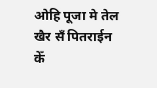ओहि पूजा मे तेल खैर सँ पितराईन केँ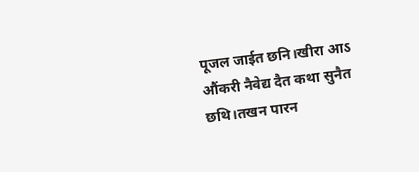पूजल जाईत छनि।खीरा आऽ औंकरी नैवेद्य दैत कथा सुनैत छथि।तखन पारन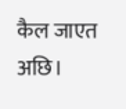कैल जाएत अछि।